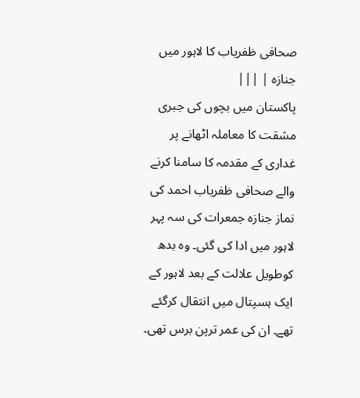صحافی ظفریاب کا لاہور میں جنازہ | |||
پاکستان میں بچوں کی جبری مشقت کا معاملہ اٹھانے پر غداری کے مقدمہ کا سامنا کرنے والے صحافی ظفریاب احمد کی نماز جنازہ جمعرات کی سہ پہر لاہور میں ادا کی گئی۔ وہ بدھ کوطویل علالت کے بعد لاہور کے ایک ہسپتال میں انتقال کرگئے تھے۔ ان کی عمر ترپن برس تھی۔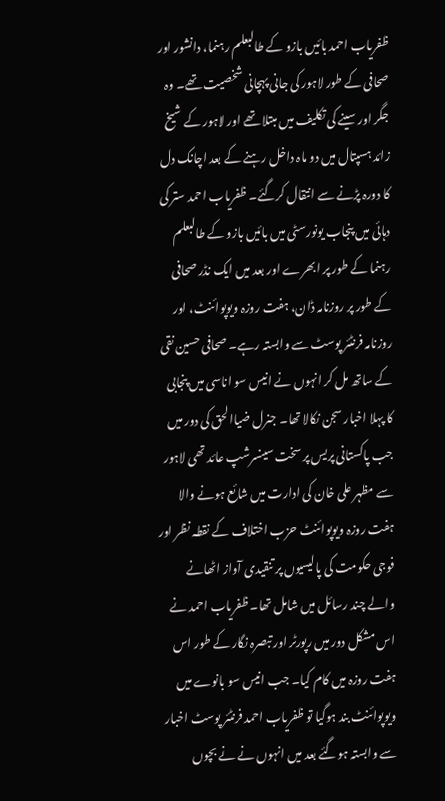ظفریاب احمد بائیں بازو کے طالبعلم رہنما، دانشور اور صحافی کے طور لاہور کی جانی پہچانی شخصیت تھے۔ وہ جگر اور سینے کی تکلیف میں مبتلا تھے اور لاہور کے شیخ زائد ہسپتال میں دو ماہ داخل رہنے کے بعد اچانک دل کا دورہ پڑنے سے انتقال کرگئے۔ ظفریاب احمد ستر کی دہائی میں پنجاب یونورسٹی میں بائیں بازو کے طالبعلم رہنما کے طور پر ابھرے اور بعد میں ایک نڈر صحافی کے طور پر روزنامہ ڈان، ہفت روزہ ویوپوائنٹ، اور روزنامہ فرنٹئر پوسٹ سے وابستہ رہے۔ صحافی حسین نقی کے ساتھ مل کر انہوں نے انیس سو اناسی میں پنجابی کا پہلا اخبار سجن نکالا تھا۔ جنرل ضیاالحق کی دور میں جب پاکستانی پریس پر سخت سینسرشپ عائد تھی لاہور سے مظہر علی خان کی ادارت میں شائع ہونے والا ہفت روزہ ویوپوائنٹ حزب اختلاف کے نقطہ نظر اور فوجی حکومت کی پالیسیوں پر تنقیدی آواز اٹھانے والے چند رسائل میں شامل تھا۔ ظفریاب احمد نے اس مشکل دور میں رپورٹر اور تبصرہ نگار کے طور اس ہفت روزہ میں کام کیا۔ جب انیس سو بانوے میں ویوپوائنٹ بند ہوگیا تو ظفریاب احمد فرنٹئر پوسٹ اخبار سے وابستہ ہوگئے بعد میں انہوں نے نے بچوں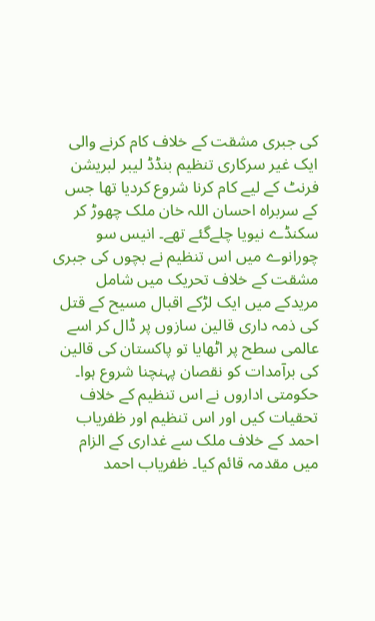کی جبری مشقت کے خلاف کام کرنے والی ایک غیر سرکاری تنظیم بنڈڈ لیبر لبریشن فرنٹ کے لیے کام کرنا شروع کردیا تھا جس کے سربراہ احسان اللہ خان ملک چھوڑ کر سکنڈے نیویا چلےگئے تھے۔ انیس سو چورانوے میں اس تنظیم نے بچوں کی جبری مشقت کے خلاف تحریک میں شامل مریدکے میں ایک لڑکے اقبال مسیح کے قتل کی ذمہ داری قالین سازوں پر ڈال کر اسے عالمی سطح پر اٹھایا تو پاکستان کی قالین کی برآمدات کو نقصان پہنچنا شروع ہوا۔ حکومتی اداروں نے اس تنظیم کے خلاف تحقیات کیں اور اس تنظیم اور ظفریاب احمد کے خلاف ملک سے غداری کے الزام میں مقدمہ قائم کیا۔ ظفریاب احمد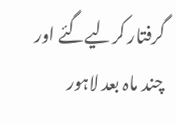گرفتار کرلیےگئے اور چند ماہ بعد لاہور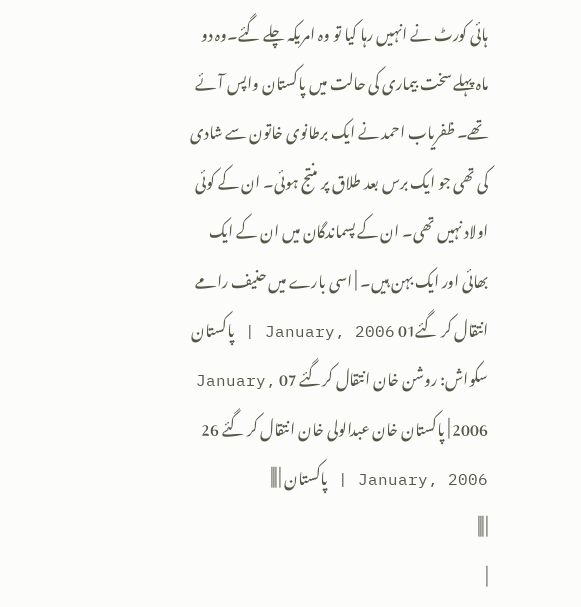ہائی کورٹ نے انہیں رہا کیا تو وہ امریکہ چلے گئے۔وہ دو ماہ پہلے سخت بیماری کی حالت میں پاکستان واپس آئے تھے۔ ظفریاب احمد نے ایک برطانوی خاتون سے شادی کی تھی جو ایک برس بعد طلاق پر منتج ہوئی۔ ان کے کوئی اولاد نہیں تھی۔ ان کے پسماندگان میں ان کے ایک بھائی اور ایک بہن ہیں۔ | اسی بارے میں حنیف رامے انتقال کر گئے01 January, 2006 | پاکستان سکواش: روشن خان انتقال کرگئے 07 January, 2006 | پاکستان خان عبدالولی خان انتقال کر گئے 26 January, 2006 | پاکستان | |||
| |||
|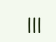|||